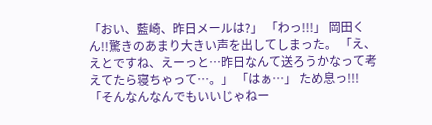「おい、藍崎、昨日メールは?」 「わっ!!!」 岡田くん!!驚きのあまり大きい声を出してしまった。 「え、えとですね、えーっと…昨日なんて送ろうかなって考えてたら寝ちゃって…。」 「はぁ…」 ため息っ!!! 「そんなんなんでもいいじゃねー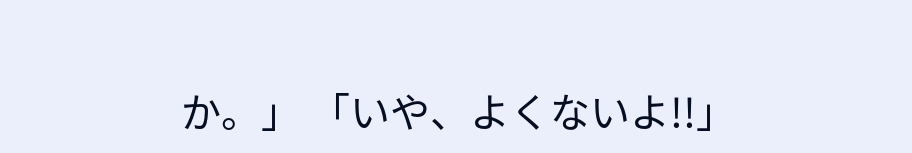か。」 「いや、よくないよ!!」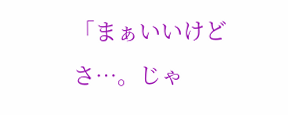「まぁいいけどさ…。じゃ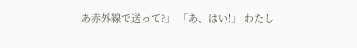あ赤外線で送って?」 「あ、はい!」 わたし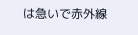は急いで赤外線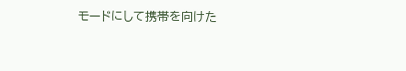モードにして携帯を向けた